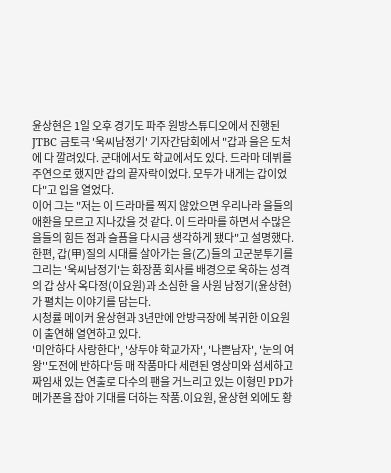윤상현은 1일 오후 경기도 파주 원방스튜디오에서 진행된 JTBC 금토극 '욱씨남정기' 기자간담회에서 "갑과 을은 도처에 다 깔려있다. 군대에서도 학교에서도 있다. 드라마 데뷔를 주연으로 했지만 갑의 끝자락이었다. 모두가 내게는 갑이었다"고 입을 열었다.
이어 그는 "저는 이 드라마를 찍지 않았으면 우리나라 을들의 애환을 모르고 지나갔을 것 같다. 이 드라마를 하면서 수많은 을들의 힘든 점과 슬픔을 다시금 생각하게 됐다"고 설명했다.
한편, 갑(甲)질의 시대를 살아가는 을(乙)들의 고군분투기를 그리는 '욱씨남정기'는 화장품 회사를 배경으로 욱하는 성격의 갑 상사 옥다정(이요원)과 소심한 을 사원 남정기(윤상현)가 펼치는 이야기를 담는다.
시청률 메이커 윤상현과 3년만에 안방극장에 복귀한 이요원이 출연해 열연하고 있다.
'미안하다 사랑한다', '상두야 학교가자', '나쁜남자', '눈의 여왕''도전에 반하다'등 매 작품마다 세련된 영상미와 섬세하고 짜임새 있는 연출로 다수의 팬을 거느리고 있는 이형민 PD가 메가폰을 잡아 기대를 더하는 작품.이요원, 윤상현 외에도 황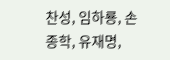찬성, 임하룡, 손종학, 유재명,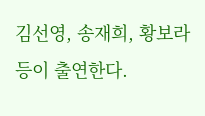김선영, 송재희, 황보라 등이 출연한다.